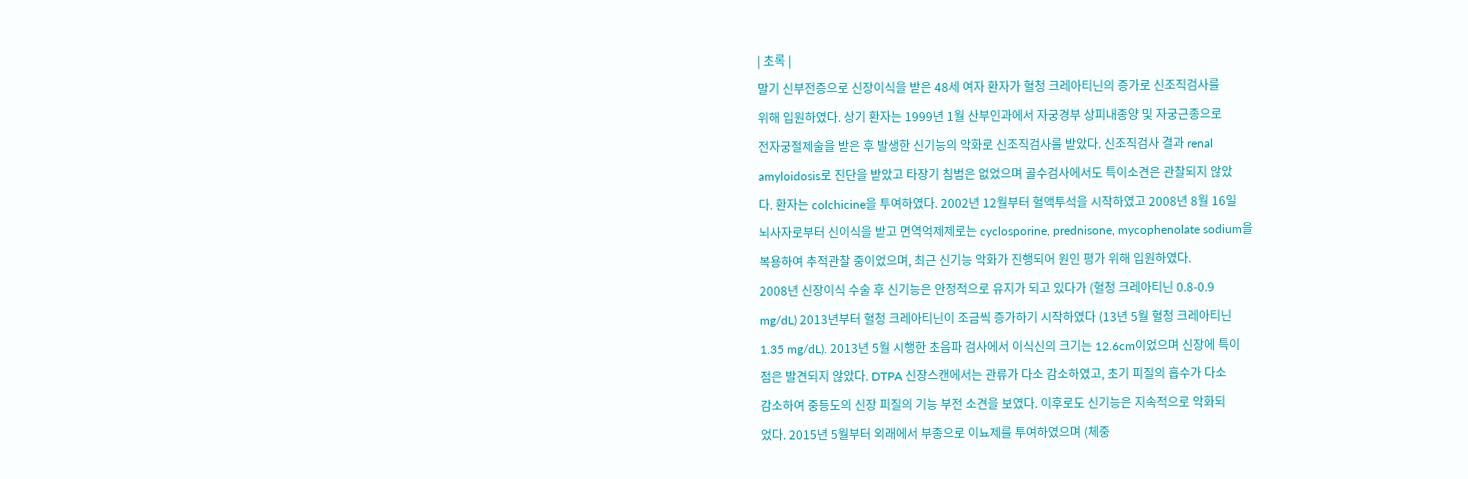| 초록 |
말기 신부전증으로 신장이식을 받은 48세 여자 환자가 혈청 크레아티닌의 증가로 신조직검사를
위해 입원하였다. 상기 환자는 1999년 1월 산부인과에서 자궁경부 상피내종양 및 자궁근종으로
전자궁절제술을 받은 후 발생한 신기능의 악화로 신조직검사를 받았다. 신조직검사 결과 renal
amyloidosis로 진단을 받았고 타장기 침범은 없었으며 골수검사에서도 특이소견은 관찰되지 않았
다. 환자는 colchicine을 투여하였다. 2002년 12월부터 혈액투석을 시작하였고 2008년 8월 16일
뇌사자로부터 신이식을 받고 면역억제제로는 cyclosporine, prednisone, mycophenolate sodium을
복용하여 추적관찰 중이었으며, 최근 신기능 악화가 진행되어 원인 평가 위해 입원하였다.
2008년 신장이식 수술 후 신기능은 안정적으로 유지가 되고 있다가 (혈청 크레아티닌 0.8-0.9
mg/dL) 2013년부터 혈청 크레아티닌이 조금씩 증가하기 시작하였다 (13년 5월 혈청 크레아티닌
1.35 mg/dL). 2013년 5월 시행한 초음파 검사에서 이식신의 크기는 12.6cm이었으며 신장에 특이
점은 발견되지 않았다. DTPA 신장스캔에서는 관류가 다소 감소하였고, 초기 피질의 흡수가 다소
감소하여 중등도의 신장 피질의 기능 부전 소견을 보였다. 이후로도 신기능은 지속적으로 악화되
었다. 2015년 5월부터 외래에서 부종으로 이뇨제를 투여하였으며 (체중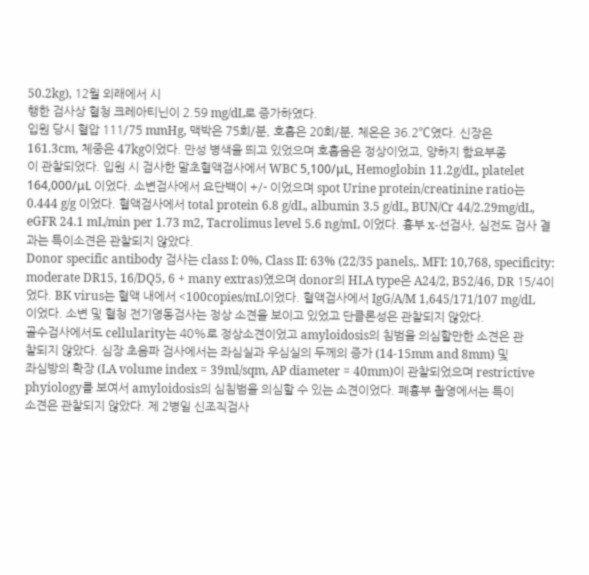50.2kg), 12월 외래에서 시
행한 검사상 혈청 크레아티닌이 2.59 mg/dL로 증가하였다.
입원 당시 혈압 111/75 mmHg, 맥박은 75회/분, 호흡은 20회/분, 체온은 36.2℃였다. 신장은
161.3cm, 체중은 47kg이었다. 만성 병색을 띄고 있었으며 호흡음은 정상이었고, 양하지 함요부종
이 관찰되었다. 입원 시 검사한 말초혈액검사에서 WBC 5,100/μL, Hemoglobin 11.2g/dL, platelet
164,000/μL 이었다. 소변검사에서 요단백이 +/- 이었으며 spot Urine protein/creatinine ratio는
0.444 g/g 이었다. 혈액검사에서 total protein 6.8 g/dL, albumin 3.5 g/dL, BUN/Cr 44/2.29mg/dL,
eGFR 24.1 mL/min per 1.73 m2, Tacrolimus level 5.6 ng/mL 이었다. 흉부 x-선검사, 심전도 검사 결
과는 특이소견은 관찰되지 않았다.
Donor specific antibody 검사는 class I: 0%, Class II: 63% (22/35 panels,. MFI: 10,768, specificity:
moderate DR15, 16/DQ5, 6 + many extras)였으며 donor의 HLA type은 A24/2, B52/46, DR 15/4이
었다. BK virus는 혈액 내에서 <100copies/mL이었다. 혈액검사에서 IgG/A/M 1,645/171/107 mg/dL
이었다. 소변 및 혈청 전기영동검사는 정상 소견을 보이고 있었고 단클론성은 관찰되지 않았다.
골수검사에서도 cellularity는 40%로 정상소견이었고 amyloidosis의 침범을 의심할만한 소견은 관
찰되지 않았다. 심장 초음파 검사에서는 좌심실과 우심실의 두께의 증가 (14-15mm and 8mm) 및
좌심방의 확장 (LA volume index = 39ml/sqm, AP diameter = 40mm)이 관찰되었으며 restrictive
phyiology를 보여서 amyloidosis의 심침범을 의심할 수 있는 소견이었다. 폐흉부 촬영에서는 특이
소견은 관찰되지 않았다. 제 2병일 신조직검사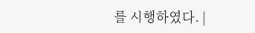를 시행하였다. |